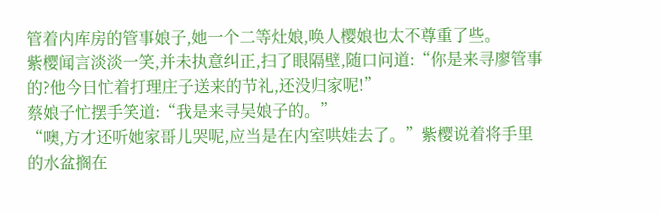管着内库房的管事娘子,她一个二等灶娘,唤人樱娘也太不尊重了些。
紫樱闻言淡淡一笑,并未执意纠正,扫了眼隔壁,随口问道:“你是来寻廖管事的?他今日忙着打理庄子送来的节礼,还没归家呢!”
蔡娘子忙摆手笑道:“我是来寻吴娘子的。”
“噢,方才还听她家哥儿哭呢,应当是在内室哄娃去了。”紫樱说着将手里的水盆搁在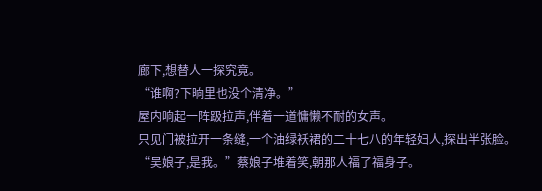廊下,想替人一探究竟。
“谁啊?下晌里也没个清净。”
屋内响起一阵趿拉声,伴着一道慵懒不耐的女声。
只见门被拉开一条缝,一个油绿袄裙的二十七八的年轻妇人,探出半张脸。
“吴娘子,是我。”蔡娘子堆着笑,朝那人福了福身子。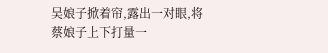吴娘子掀着帘,露出一对眼,将蔡娘子上下打量一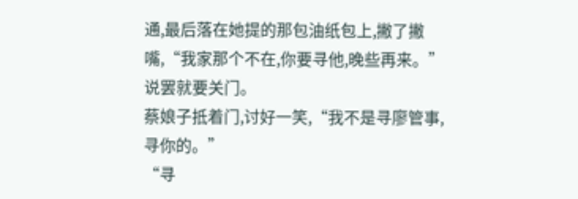通,最后落在她提的那包油纸包上,撇了撇嘴,“我家那个不在,你要寻他,晚些再来。”说罢就要关门。
蔡娘子抵着门,讨好一笑,“我不是寻廖管事,寻你的。”
“寻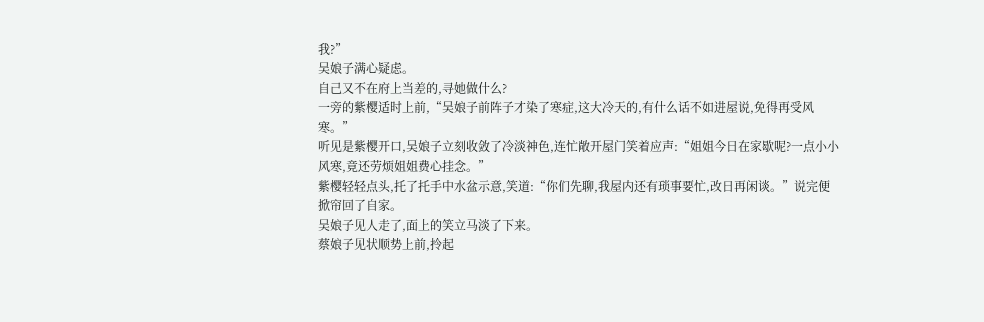我?”
吴娘子满心疑虑。
自己又不在府上当差的,寻她做什么?
一旁的紫樱适时上前,“吴娘子前阵子才染了寒症,这大冷天的,有什么话不如进屋说,免得再受风寒。”
听见是紫樱开口,吴娘子立刻收敛了冷淡神色,连忙敞开屋门笑着应声:“姐姐今日在家歇呢?一点小小风寒,竟还劳烦姐姐费心挂念。”
紫樱轻轻点头,托了托手中水盆示意,笑道:“你们先聊,我屋内还有琐事要忙,改日再闲谈。”说完便掀帘回了自家。
吴娘子见人走了,面上的笑立马淡了下来。
蔡娘子见状顺势上前,拎起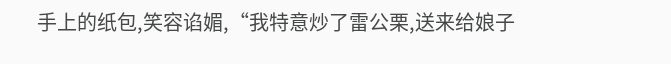手上的纸包,笑容谄媚,“我特意炒了雷公栗,送来给娘子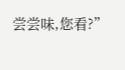尝尝味,您看?”